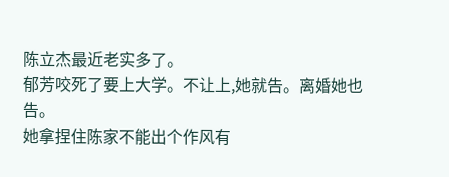陈立杰最近老实多了。
郁芳咬死了要上大学。不让上,她就告。离婚她也告。
她拿捏住陈家不能出个作风有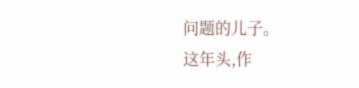问题的儿子。
这年头,作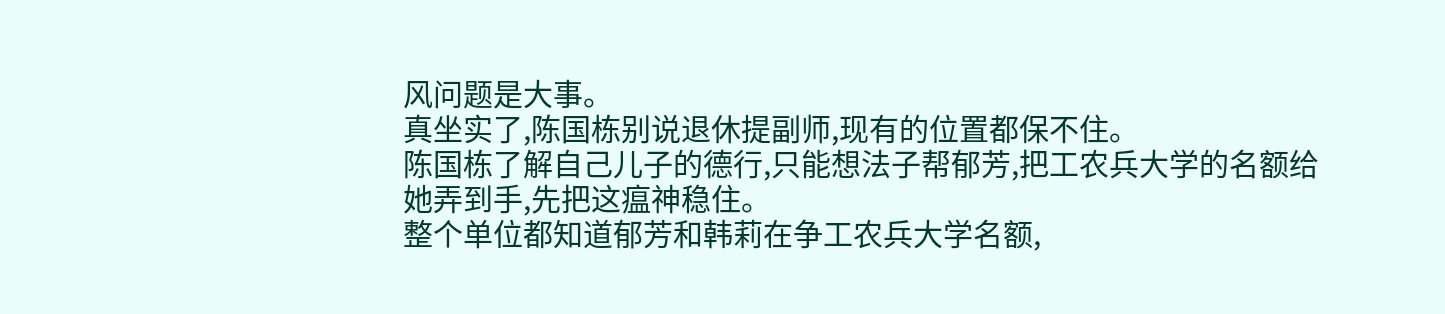风问题是大事。
真坐实了,陈国栋别说退休提副师,现有的位置都保不住。
陈国栋了解自己儿子的德行,只能想法子帮郁芳,把工农兵大学的名额给她弄到手,先把这瘟神稳住。
整个单位都知道郁芳和韩莉在争工农兵大学名额,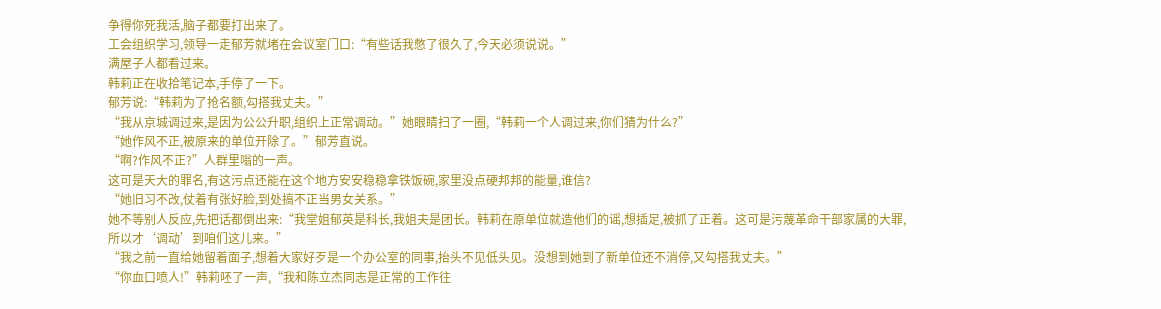争得你死我活,脑子都要打出来了。
工会组织学习,领导一走郁芳就堵在会议室门口:“有些话我憋了很久了,今天必须说说。”
满屋子人都看过来。
韩莉正在收拾笔记本,手停了一下。
郁芳说:“韩莉为了抢名额,勾搭我丈夫。”
“我从京城调过来,是因为公公升职,组织上正常调动。”她眼睛扫了一圈,“韩莉一个人调过来,你们猜为什么?”
“她作风不正,被原来的单位开除了。”郁芳直说。
“啊?作风不正?”人群里嗡的一声。
这可是天大的罪名,有这污点还能在这个地方安安稳稳拿铁饭碗,家里没点硬邦邦的能量,谁信?
“她旧习不改,仗着有张好脸,到处搞不正当男女关系。”
她不等别人反应,先把话都倒出来:“我堂姐郁英是科长,我姐夫是团长。韩莉在原单位就造他们的谣,想插足,被抓了正着。这可是污蔑革命干部家属的大罪,所以才‘调动’到咱们这儿来。”
“我之前一直给她留着面子,想着大家好歹是一个办公室的同事,抬头不见低头见。没想到她到了新单位还不消停,又勾搭我丈夫。”
“你血口喷人!”韩莉呸了一声,“我和陈立杰同志是正常的工作往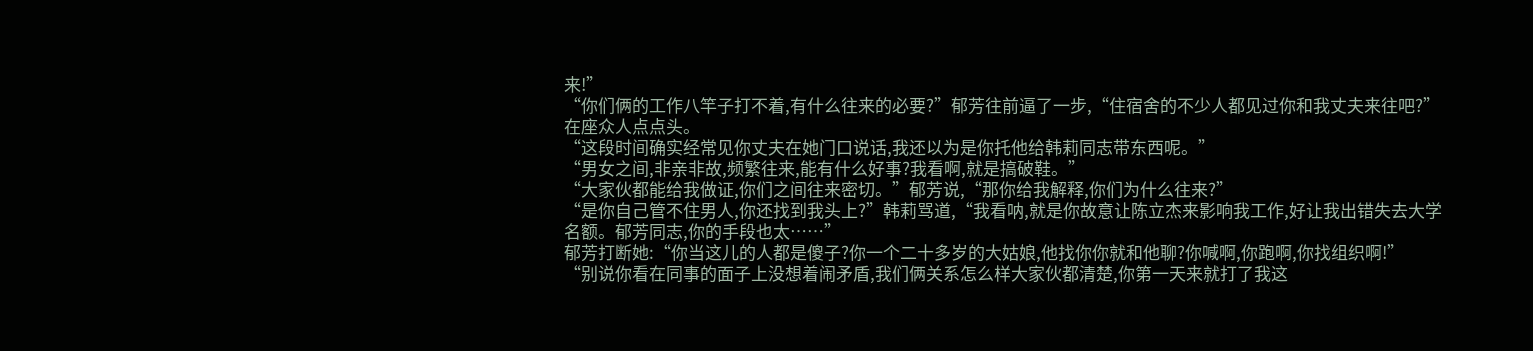来!”
“你们俩的工作八竿子打不着,有什么往来的必要?”郁芳往前逼了一步,“住宿舍的不少人都见过你和我丈夫来往吧?”
在座众人点点头。
“这段时间确实经常见你丈夫在她门口说话,我还以为是你托他给韩莉同志带东西呢。”
“男女之间,非亲非故,频繁往来,能有什么好事?我看啊,就是搞破鞋。”
“大家伙都能给我做证,你们之间往来密切。”郁芳说,“那你给我解释,你们为什么往来?”
“是你自己管不住男人,你还找到我头上?”韩莉骂道,“我看呐,就是你故意让陈立杰来影响我工作,好让我出错失去大学名额。郁芳同志,你的手段也太……”
郁芳打断她:“你当这儿的人都是傻子?你一个二十多岁的大姑娘,他找你你就和他聊?你喊啊,你跑啊,你找组织啊!”
“别说你看在同事的面子上没想着闹矛盾,我们俩关系怎么样大家伙都清楚,你第一天来就打了我这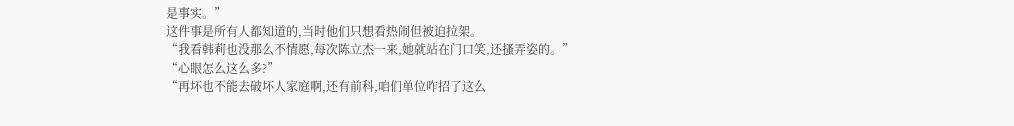是事实。”
这件事是所有人都知道的,当时他们只想看热闹但被迫拉架。
“我看韩莉也没那么不情愿,每次陈立杰一来,她就站在门口笑,还搔弄姿的。”
“心眼怎么这么多?”
“再坏也不能去破坏人家庭啊,还有前科,咱们单位咋招了这么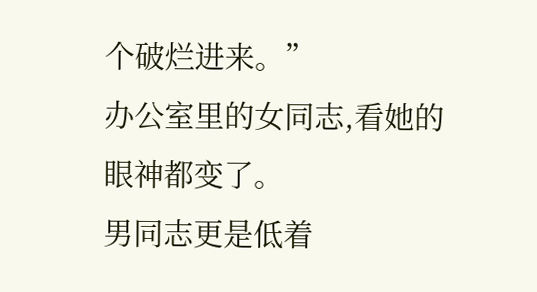个破烂进来。”
办公室里的女同志,看她的眼神都变了。
男同志更是低着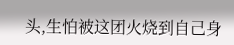头,生怕被这团火烧到自己身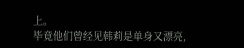上。
毕竟他们曾经见韩莉是单身又漂亮,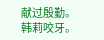献过殷勤。
韩莉咬牙。